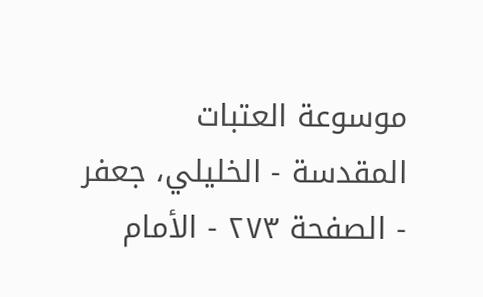موسوعة العتبات المقدسة - الخليلي، جعفر - الصفحة ٢٧٣ - الأمام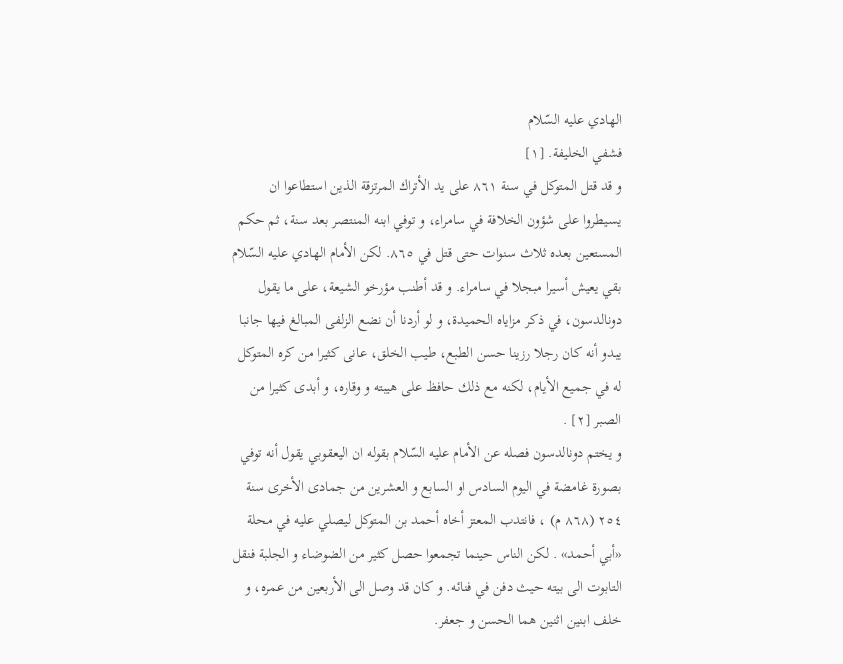الهادي عليه السّلام
فشفي الخليفة. [١]
و قد قتل المتوكل في سنة ٨٦١ على يد الأتراك المرتزقة الذين استطاعوا ان يسيطروا على شؤون الخلافة في سامراء، و توفي ابنه المنتصر بعد سنة، ثم حكم المستعين بعده ثلاث سنوات حتى قتل في ٨٦٥. لكن الأمام الهادي عليه السّلام بقي يعيش أسيرا مبجلا في سامراء. و قد أطنب مؤرخو الشيعة، على ما يقول دونالدسون، في ذكر مزاياه الحميدة، و لو أردنا أن نضع الزلفى المبالغ فيها جانبا يبدو أنه كان رجلا رزينا حسن الطبع، طيب الخلق، عانى كثيرا من كره المتوكل له في جميع الأيام، لكنه مع ذلك حافظ على هيبته و وقاره، و أبدى كثيرا من الصبر [٢] .
و يختم دونالدسون فصله عن الأمام عليه السّلام بقوله ان اليعقوبي يقول أنه توفي بصورة غامضة في اليوم السادس او السابع و العشرين من جمادى الأخرى سنة ٢٥٤ (٨٦٨ م) ، فانتدب المعتز أخاه أحمد بن المتوكل ليصلي عليه في محلة «أبي أحمد» . لكن الناس حينما تجمعوا حصل كثير من الضوضاء و الجلبة فنقل التابوت الى بيته حيث دفن في فنائه. و كان قد وصل الى الأربعين من عمره، و خلف ابنين اثنين هما الحسن و جعفر.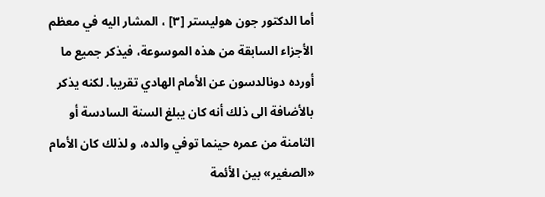أما الدكتور جون هوليستر [٣] ، المشار اليه في معظم الأجزاء السابقة من هذه الموسوعة، فيذكر جميع ما أورده دونالدسون عن الأمام الهادي تقريبا. لكنه يذكر بالأضافة الى ذلك أنه كان يبلغ السنة السادسة أو الثامنة من عمره حينما توفي والده، و لذلك كان الأمام «الصغير» بين الأئمة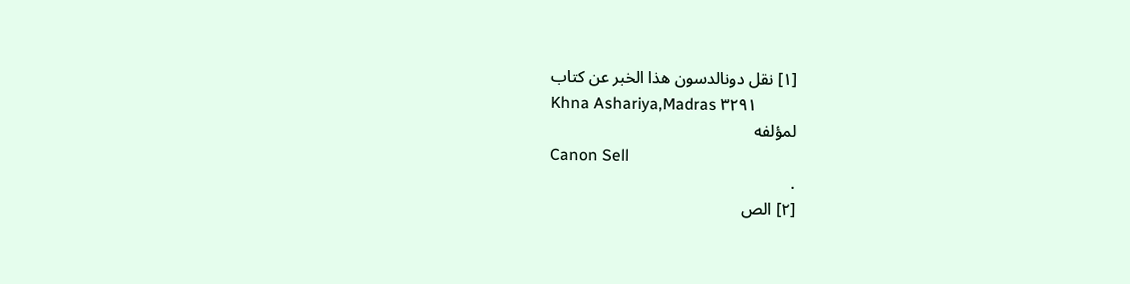[١] نقل دونالدسون هذا الخبر عن كتاب
Khna Ashariya,Madras ٣٢٩١
لمؤلفه
Canon Sell
.
[٢] الص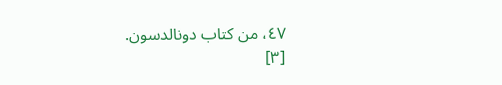٤٧، من كتاب دونالدسون.
[٣]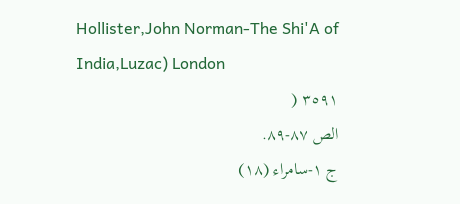Hollister,John Norman-The Shi'A of India,Luzac) London
٣٥٩١ (
الص ٨٧-٨٩.
ج ١-سامراء (١٨)